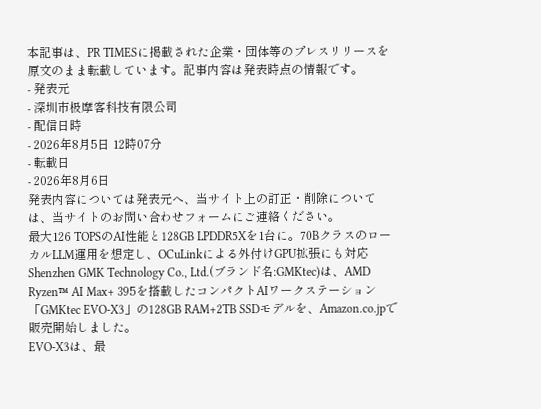本記事は、PR TIMESに掲載された企業・団体等のプレスリリースを原文のまま転載しています。記事内容は発表時点の情報です。
- 発表元
- 深圳市极摩客科技有限公司
- 配信日時
- 2026年8月5日 12時07分
- 転載日
- 2026年8月6日
発表内容については発表元へ、当サイト上の訂正・削除については、当サイトのお問い合わせフォームにご連絡ください。
最大126 TOPSのAI性能と128GB LPDDR5Xを1台に。70BクラスのローカルLLM運用を想定し、OCuLinkによる外付けGPU拡張にも対応
Shenzhen GMK Technology Co., Ltd.(ブランド名:GMKtec)は、AMD Ryzen™ AI Max+ 395を搭載したコンパクトAIワークステーション「GMKtec EVO-X3」の128GB RAM+2TB SSDモデルを、Amazon.co.jpで販売開始しました。
EVO-X3は、最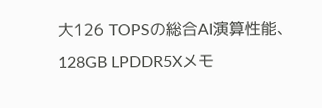大126 TOPSの総合AI演算性能、128GB LPDDR5Xメモ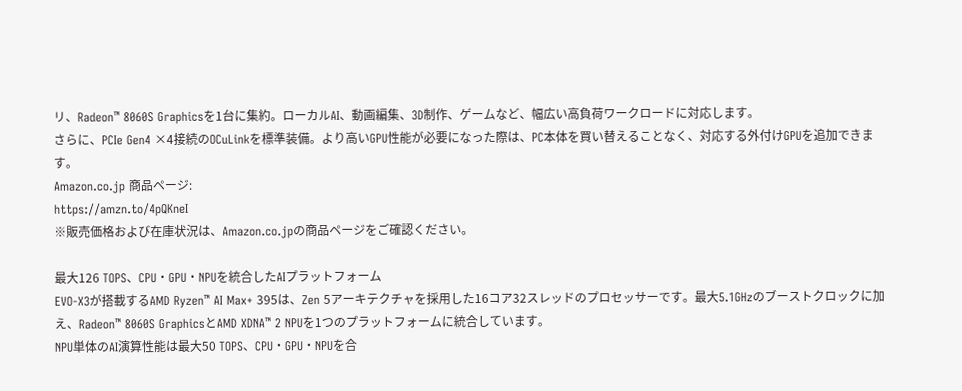リ、Radeon™ 8060S Graphicsを1台に集約。ローカルAI、動画編集、3D制作、ゲームなど、幅広い高負荷ワークロードに対応します。
さらに、PCIe Gen4 ×4接続のOCuLinkを標準装備。より高いGPU性能が必要になった際は、PC本体を買い替えることなく、対応する外付けGPUを追加できます。
Amazon.co.jp 商品ページ:
https://amzn.to/4pQKneI
※販売価格および在庫状況は、Amazon.co.jpの商品ページをご確認ください。

最大126 TOPS、CPU・GPU・NPUを統合したAIプラットフォーム
EVO-X3が搭載するAMD Ryzen™ AI Max+ 395は、Zen 5アーキテクチャを採用した16コア32スレッドのプロセッサーです。最大5.1GHzのブーストクロックに加え、Radeon™ 8060S GraphicsとAMD XDNA™ 2 NPUを1つのプラットフォームに統合しています。
NPU単体のAI演算性能は最大50 TOPS、CPU・GPU・NPUを合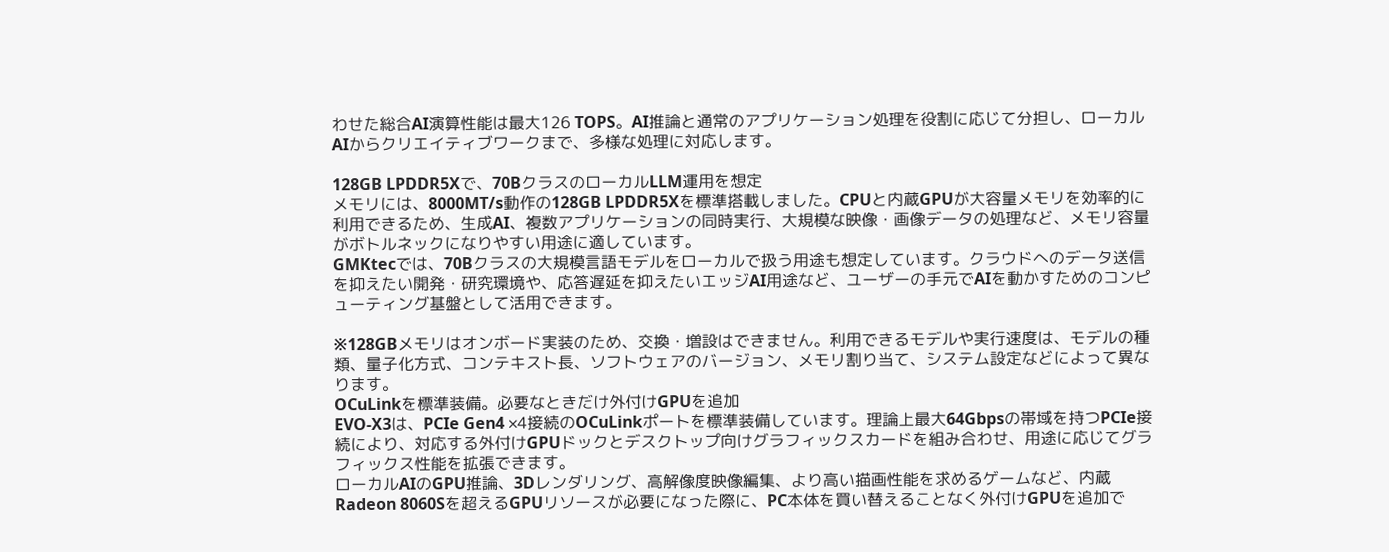わせた総合AI演算性能は最大126 TOPS。AI推論と通常のアプリケーション処理を役割に応じて分担し、ローカルAIからクリエイティブワークまで、多様な処理に対応します。

128GB LPDDR5Xで、70BクラスのローカルLLM運用を想定
メモリには、8000MT/s動作の128GB LPDDR5Xを標準搭載しました。CPUと内蔵GPUが大容量メモリを効率的に利用できるため、生成AI、複数アプリケーションの同時実行、大規模な映像・画像データの処理など、メモリ容量がボトルネックになりやすい用途に適しています。
GMKtecでは、70Bクラスの大規模言語モデルをローカルで扱う用途も想定しています。クラウドへのデータ送信を抑えたい開発・研究環境や、応答遅延を抑えたいエッジAI用途など、ユーザーの手元でAIを動かすためのコンピューティング基盤として活用できます。

※128GBメモリはオンボード実装のため、交換・増設はできません。利用できるモデルや実行速度は、モデルの種類、量子化方式、コンテキスト長、ソフトウェアのバージョン、メモリ割り当て、システム設定などによって異なります。
OCuLinkを標準装備。必要なときだけ外付けGPUを追加
EVO-X3は、PCIe Gen4 ×4接続のOCuLinkポートを標準装備しています。理論上最大64Gbpsの帯域を持つPCIe接続により、対応する外付けGPUドックとデスクトップ向けグラフィックスカードを組み合わせ、用途に応じてグラフィックス性能を拡張できます。
ローカルAIのGPU推論、3Dレンダリング、高解像度映像編集、より高い描画性能を求めるゲームなど、内蔵Radeon 8060Sを超えるGPUリソースが必要になった際に、PC本体を買い替えることなく外付けGPUを追加で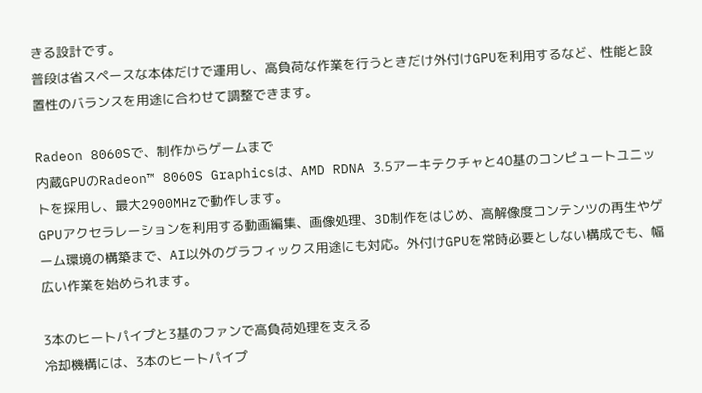きる設計です。
普段は省スペースな本体だけで運用し、高負荷な作業を行うときだけ外付けGPUを利用するなど、性能と設置性のバランスを用途に合わせて調整できます。

Radeon 8060Sで、制作からゲームまで
内蔵GPUのRadeon™ 8060S Graphicsは、AMD RDNA 3.5アーキテクチャと40基のコンピュートユニットを採用し、最大2900MHzで動作します。
GPUアクセラレーションを利用する動画編集、画像処理、3D制作をはじめ、高解像度コンテンツの再生やゲーム環境の構築まで、AI以外のグラフィックス用途にも対応。外付けGPUを常時必要としない構成でも、幅広い作業を始められます。

3本のヒートパイプと3基のファンで高負荷処理を支える
冷却機構には、3本のヒートパイプ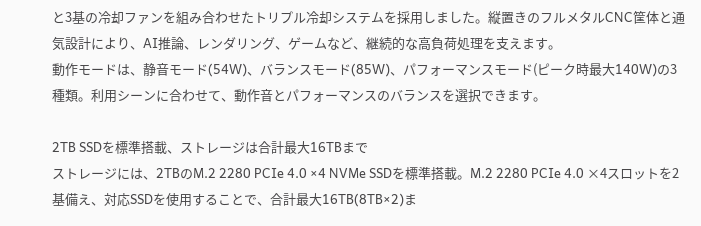と3基の冷却ファンを組み合わせたトリプル冷却システムを採用しました。縦置きのフルメタルCNC筐体と通気設計により、AI推論、レンダリング、ゲームなど、継続的な高負荷処理を支えます。
動作モードは、静音モード(54W)、バランスモード(85W)、パフォーマンスモード(ピーク時最大140W)の3種類。利用シーンに合わせて、動作音とパフォーマンスのバランスを選択できます。

2TB SSDを標準搭載、ストレージは合計最大16TBまで
ストレージには、2TBのM.2 2280 PCIe 4.0 ×4 NVMe SSDを標準搭載。M.2 2280 PCIe 4.0 ×4スロットを2基備え、対応SSDを使用することで、合計最大16TB(8TB×2)ま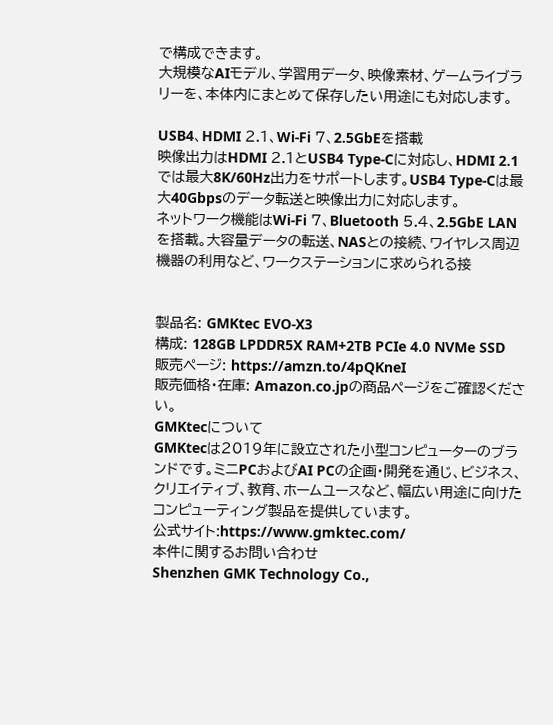で構成できます。
大規模なAIモデル、学習用データ、映像素材、ゲームライブラリーを、本体内にまとめて保存したい用途にも対応します。

USB4、HDMI 2.1、Wi-Fi 7、2.5GbEを搭載
映像出力はHDMI 2.1とUSB4 Type-Cに対応し、HDMI 2.1では最大8K/60Hz出力をサポートします。USB4 Type-Cは最大40Gbpsのデータ転送と映像出力に対応します。
ネットワーク機能はWi-Fi 7、Bluetooth 5.4、2.5GbE LANを搭載。大容量データの転送、NASとの接続、ワイヤレス周辺機器の利用など、ワークステーションに求められる接


製品名: GMKtec EVO-X3
構成: 128GB LPDDR5X RAM+2TB PCIe 4.0 NVMe SSD
販売ページ: https://amzn.to/4pQKneI
販売価格・在庫: Amazon.co.jpの商品ページをご確認ください。
GMKtecについて
GMKtecは2019年に設立された小型コンピューターのブランドです。ミニPCおよびAI PCの企画・開発を通じ、ビジネス、クリエイティブ、教育、ホームユースなど、幅広い用途に向けたコンピューティング製品を提供しています。
公式サイト:https://www.gmktec.com/
本件に関するお問い合わせ
Shenzhen GMK Technology Co.,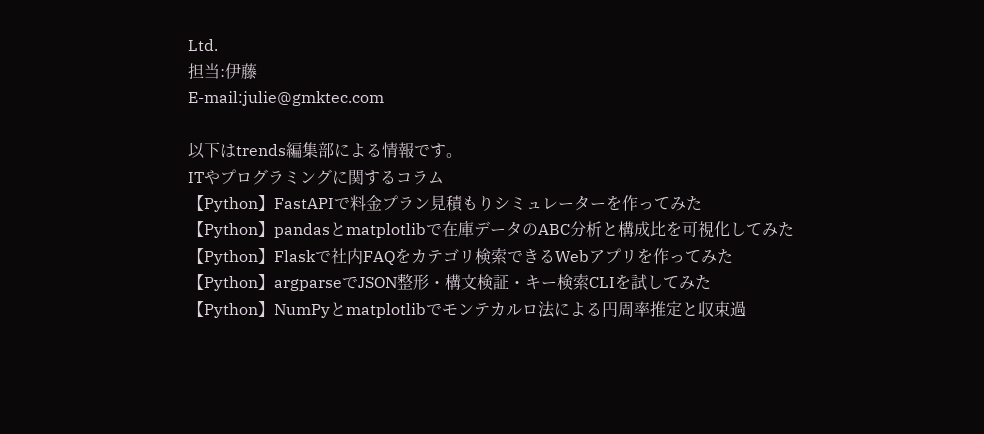Ltd.
担当:伊藤
E-mail:julie@gmktec.com

以下はtrends編集部による情報です。
ITやプログラミングに関するコラム
【Python】FastAPIで料金プラン見積もりシミュレーターを作ってみた
【Python】pandasとmatplotlibで在庫データのABC分析と構成比を可視化してみた
【Python】Flaskで社内FAQをカテゴリ検索できるWebアプリを作ってみた
【Python】argparseでJSON整形・構文検証・キー検索CLIを試してみた
【Python】NumPyとmatplotlibでモンテカルロ法による円周率推定と収束過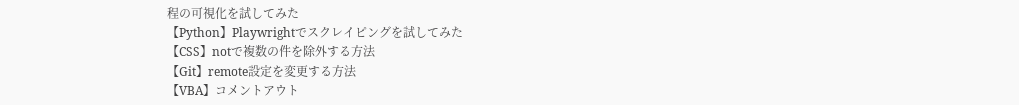程の可視化を試してみた
【Python】Playwrightでスクレイピングを試してみた
【CSS】notで複数の件を除外する方法
【Git】remote設定を変更する方法
【VBA】コメントアウト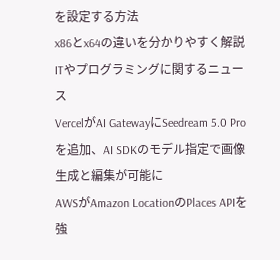を設定する方法
x86とx64の違いを分かりやすく解説
ITやプログラミングに関するニュース
VercelがAI GatewayにSeedream 5.0 Proを追加、AI SDKのモデル指定で画像生成と編集が可能に
AWSがAmazon LocationのPlaces APIを強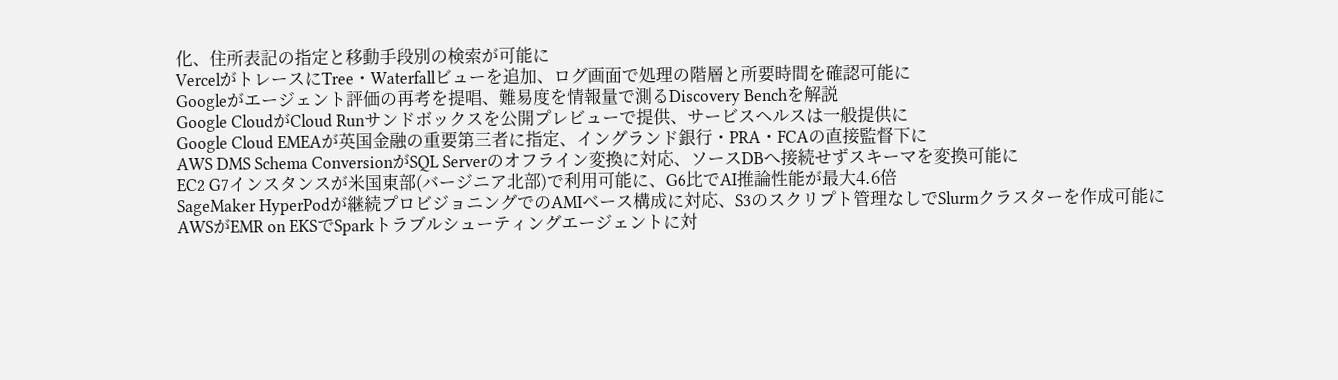化、住所表記の指定と移動手段別の検索が可能に
VercelがトレースにTree・Waterfallビューを追加、ログ画面で処理の階層と所要時間を確認可能に
Googleがエージェント評価の再考を提唱、難易度を情報量で測るDiscovery Benchを解説
Google CloudがCloud Runサンドボックスを公開プレビューで提供、サービスヘルスは一般提供に
Google Cloud EMEAが英国金融の重要第三者に指定、イングランド銀行・PRA・FCAの直接監督下に
AWS DMS Schema ConversionがSQL Serverのオフライン変換に対応、ソースDBへ接続せずスキーマを変換可能に
EC2 G7インスタンスが米国東部(バージニア北部)で利用可能に、G6比でAI推論性能が最大4.6倍
SageMaker HyperPodが継続プロビジョニングでのAMIベース構成に対応、S3のスクリプト管理なしでSlurmクラスターを作成可能に
AWSがEMR on EKSでSparkトラブルシューティングエージェントに対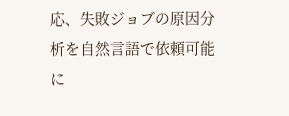応、失敗ジョブの原因分析を自然言語で依頼可能に